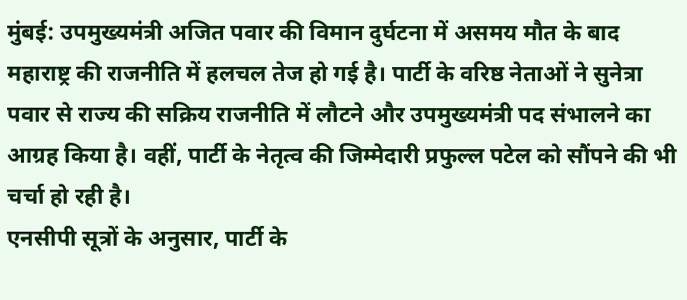मुंबई: उपमुख्यमंत्री अजित पवार की विमान दुर्घटना में असमय मौत के बाद महाराष्ट्र की राजनीति में हलचल तेज हो गई है। पार्टी के वरिष्ठ नेताओं ने सुनेत्रा पवार से राज्य की सक्रिय राजनीति में लौटने और उपमुख्यमंत्री पद संभालने का आग्रह किया है। वहीं, पार्टी के नेतृत्व की जिम्मेदारी प्रफुल्ल पटेल को सौंपने की भी चर्चा हो रही है।
एनसीपी सूत्रों के अनुसार, पार्टी के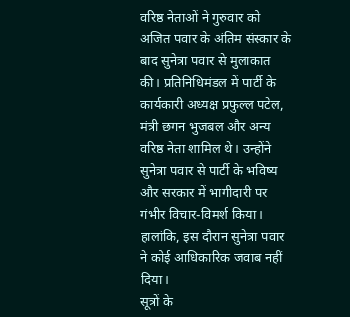वरिष्ठ नेताओं ने गुरुवार को अजित पवार के अंतिम संस्कार के बाद सुनेत्रा पवार से मुलाकात की। प्रतिनिधिमंडल में पार्टी के कार्यकारी अध्यक्ष प्रफुल्ल पटेल, मंत्री छगन भुजबल और अन्य वरिष्ठ नेता शामिल थे। उन्होंने सुनेत्रा पवार से पार्टी के भविष्य और सरकार में भागीदारी पर गंभीर विचार-विमर्श किया। हालांकि, इस दौरान सुनेत्रा पवार ने कोई आधिकारिक जवाब नहीं दिया।
सूत्रों के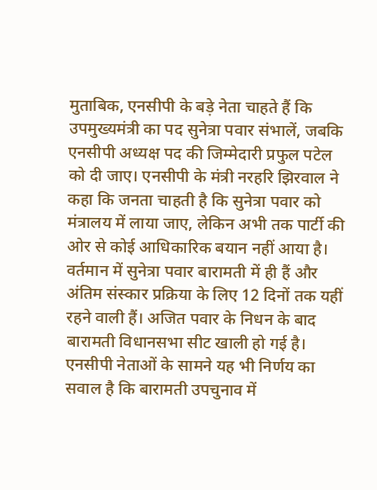मुताबिक, एनसीपी के बड़े नेता चाहते हैं कि उपमुख्यमंत्री का पद सुनेत्रा पवार संभालें, जबकि एनसीपी अध्यक्ष पद की जिम्मेदारी प्रफुल पटेल को दी जाए। एनसीपी के मंत्री नरहरि झिरवाल ने कहा कि जनता चाहती है कि सुनेत्रा पवार को मंत्रालय में लाया जाए, लेकिन अभी तक पार्टी की ओर से कोई आधिकारिक बयान नहीं आया है।
वर्तमान में सुनेत्रा पवार बारामती में ही हैं और अंतिम संस्कार प्रक्रिया के लिए 12 दिनों तक यहीं रहने वाली हैं। अजित पवार के निधन के बाद बारामती विधानसभा सीट खाली हो गई है। एनसीपी नेताओं के सामने यह भी निर्णय का सवाल है कि बारामती उपचुनाव में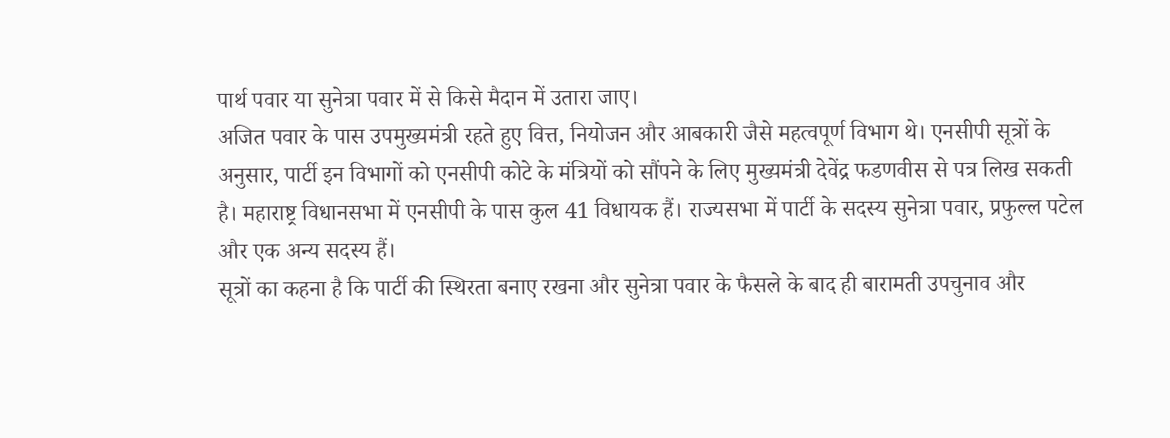पार्थ पवार या सुनेत्रा पवार में से किसे मैदान में उतारा जाए।
अजित पवार के पास उपमुख्यमंत्री रहते हुए वित्त, नियोजन और आबकारी जैसे महत्वपूर्ण विभाग थे। एनसीपी सूत्रों के अनुसार, पार्टी इन विभागों को एनसीपी कोटे के मंत्रियों को सौंपने के लिए मुख्यमंत्री देवेंद्र फडणवीस से पत्र लिख सकती है। महाराष्ट्र विधानसभा में एनसीपी के पास कुल 41 विधायक हैं। राज्यसभा में पार्टी के सदस्य सुनेत्रा पवार, प्रफुल्ल पटेल और एक अन्य सदस्य हैं।
सूत्रों का कहना है कि पार्टी की स्थिरता बनाए रखना और सुनेत्रा पवार के फैसले के बाद ही बारामती उपचुनाव और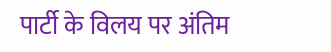पार्टी के विलय पर अंतिम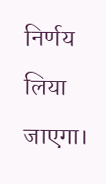निर्णय लिया जाएगा।